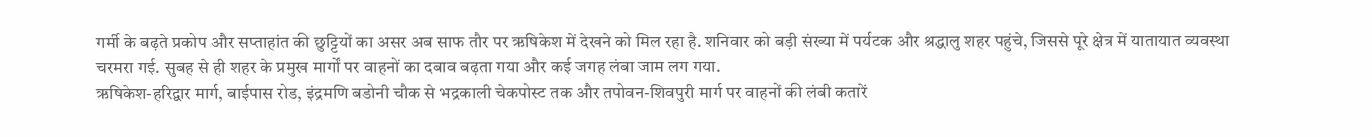गर्मी के बढ़ते प्रकोप और सप्ताहांत की छुट्टियों का असर अब साफ तौर पर ऋषिकेश में देखने को मिल रहा है. शनिवार को बड़ी संख्या में पर्यटक और श्रद्धालु शहर पहुंचे, जिससे पूरे क्षेत्र में यातायात व्यवस्था चरमरा गई. सुबह से ही शहर के प्रमुख मार्गों पर वाहनों का दबाव बढ़ता गया और कई जगह लंबा जाम लग गया.
ऋषिकेश-हरिद्वार मार्ग, बाईपास रोड, इंद्रमणि बडोनी चौक से भद्रकाली चेकपोस्ट तक और तपोवन-शिवपुरी मार्ग पर वाहनों की लंबी कतारें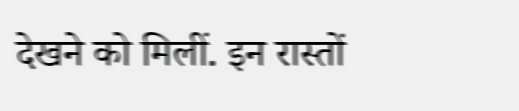देखने को मिलीं. इन रास्तों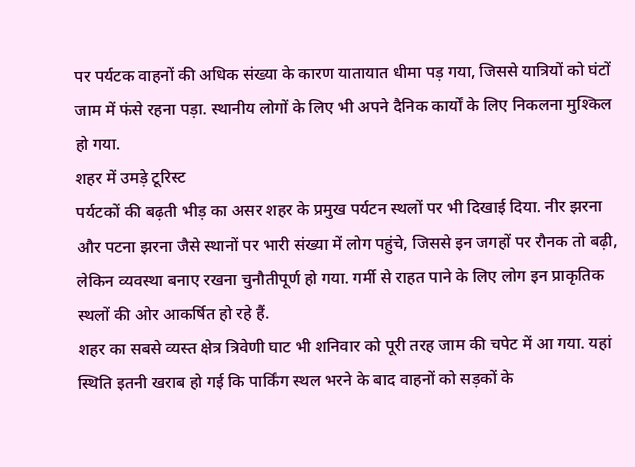पर पर्यटक वाहनों की अधिक संख्या के कारण यातायात धीमा पड़ गया, जिससे यात्रियों को घंटों जाम में फंसे रहना पड़ा. स्थानीय लोगों के लिए भी अपने दैनिक कार्यों के लिए निकलना मुश्किल हो गया.
शहर में उमड़े टूरिस्ट
पर्यटकों की बढ़ती भीड़ का असर शहर के प्रमुख पर्यटन स्थलों पर भी दिखाई दिया. नीर झरना और पटना झरना जैसे स्थानों पर भारी संख्या में लोग पहुंचे, जिससे इन जगहों पर रौनक तो बढ़ी, लेकिन व्यवस्था बनाए रखना चुनौतीपूर्ण हो गया. गर्मी से राहत पाने के लिए लोग इन प्राकृतिक स्थलों की ओर आकर्षित हो रहे हैं.
शहर का सबसे व्यस्त क्षेत्र त्रिवेणी घाट भी शनिवार को पूरी तरह जाम की चपेट में आ गया. यहां स्थिति इतनी खराब हो गई कि पार्किंग स्थल भरने के बाद वाहनों को सड़कों के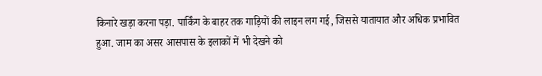किनारे खड़ा करना पड़ा. पार्किंग के बाहर तक गाड़ियों की लाइन लग गई, जिससे यातायात और अधिक प्रभावित हुआ. जाम का असर आसपास के इलाकों में भी देखने को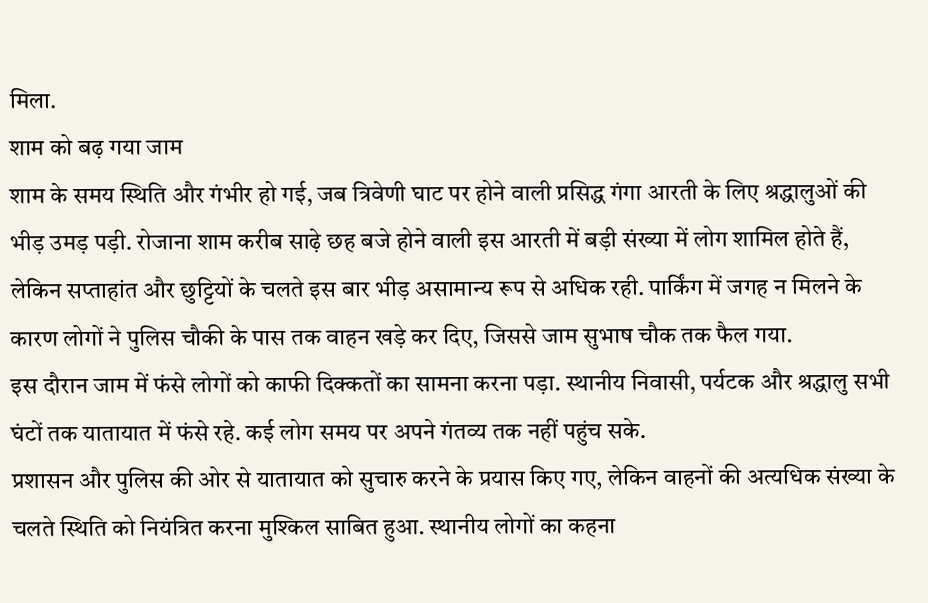मिला.
शाम को बढ़ गया जाम
शाम के समय स्थिति और गंभीर हो गई, जब त्रिवेणी घाट पर होने वाली प्रसिद्ध गंगा आरती के लिए श्रद्धालुओं की भीड़ उमड़ पड़ी. रोजाना शाम करीब साढ़े छह बजे होने वाली इस आरती में बड़ी संख्या में लोग शामिल होते हैं, लेकिन सप्ताहांत और छुट्टियों के चलते इस बार भीड़ असामान्य रूप से अधिक रही. पार्किंग में जगह न मिलने के कारण लोगों ने पुलिस चौकी के पास तक वाहन खड़े कर दिए, जिससे जाम सुभाष चौक तक फैल गया.
इस दौरान जाम में फंसे लोगों को काफी दिक्कतों का सामना करना पड़ा. स्थानीय निवासी, पर्यटक और श्रद्धालु सभी घंटों तक यातायात में फंसे रहे. कई लोग समय पर अपने गंतव्य तक नहीं पहुंच सके.
प्रशासन और पुलिस की ओर से यातायात को सुचारु करने के प्रयास किए गए, लेकिन वाहनों की अत्यधिक संख्या के चलते स्थिति को नियंत्रित करना मुश्किल साबित हुआ. स्थानीय लोगों का कहना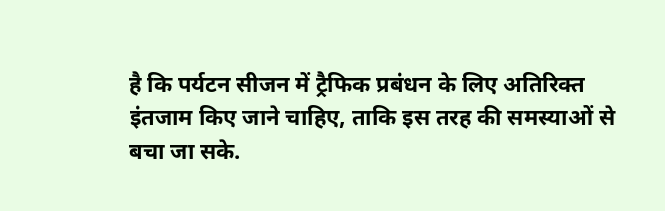है कि पर्यटन सीजन में ट्रैफिक प्रबंधन के लिए अतिरिक्त इंतजाम किए जाने चाहिए, ताकि इस तरह की समस्याओं से बचा जा सके.